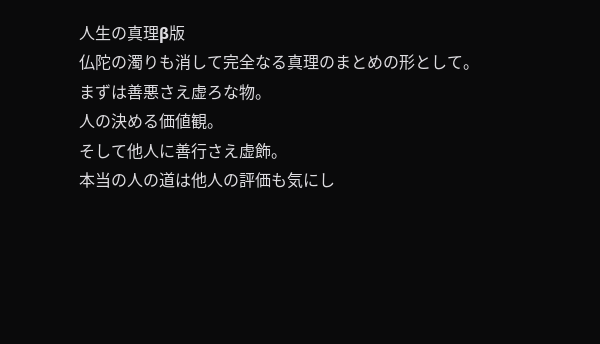人生の真理β版
仏陀の濁りも消して完全なる真理のまとめの形として。
まずは善悪さえ虚ろな物。
人の決める価値観。
そして他人に善行さえ虚飾。
本当の人の道は他人の評価も気にし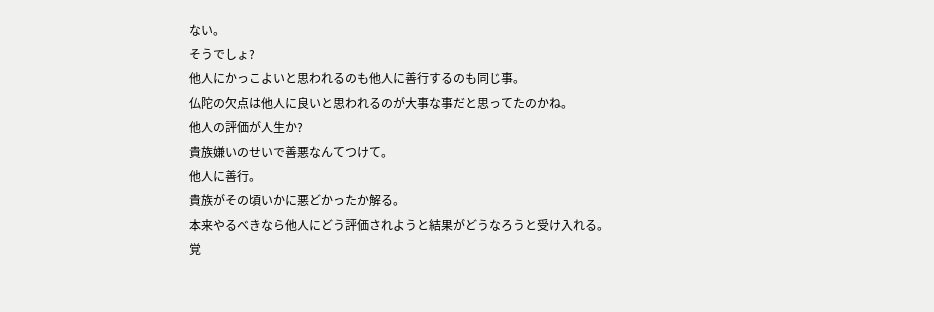ない。
そうでしょ?
他人にかっこよいと思われるのも他人に善行するのも同じ事。
仏陀の欠点は他人に良いと思われるのが大事な事だと思ってたのかね。
他人の評価が人生か?
貴族嫌いのせいで善悪なんてつけて。
他人に善行。
貴族がその頃いかに悪どかったか解る。
本来やるべきなら他人にどう評価されようと結果がどうなろうと受け入れる。
覚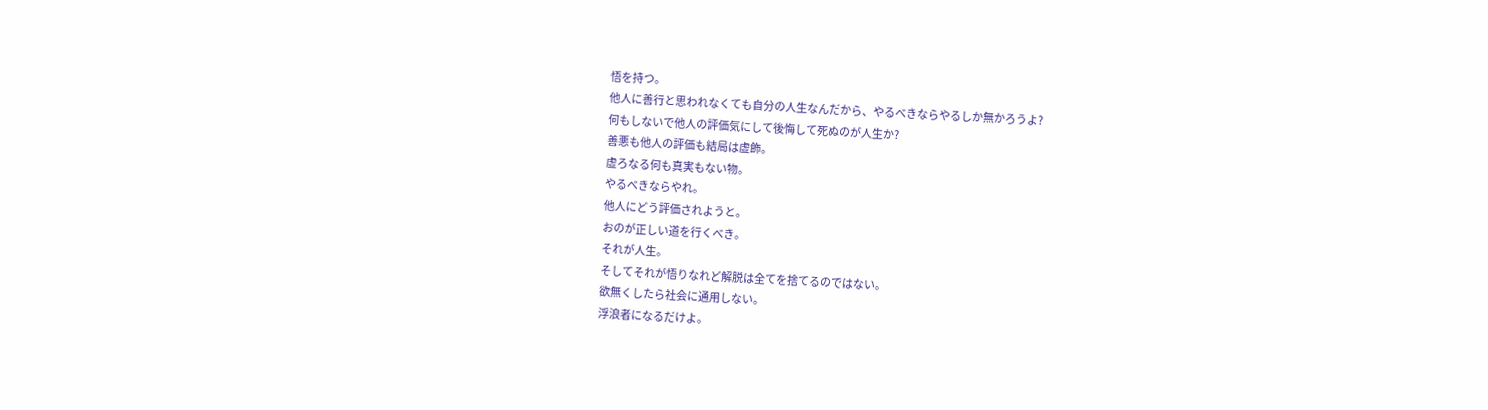悟を持つ。
他人に善行と思われなくても自分の人生なんだから、やるべきならやるしか無かろうよ?
何もしないで他人の評価気にして後悔して死ぬのが人生か?
善悪も他人の評価も結局は虚飾。
虚ろなる何も真実もない物。
やるべきならやれ。
他人にどう評価されようと。
おのが正しい道を行くべき。
それが人生。
そしてそれが悟りなれど解脱は全てを捨てるのではない。
欲無くしたら社会に通用しない。
浮浪者になるだけよ。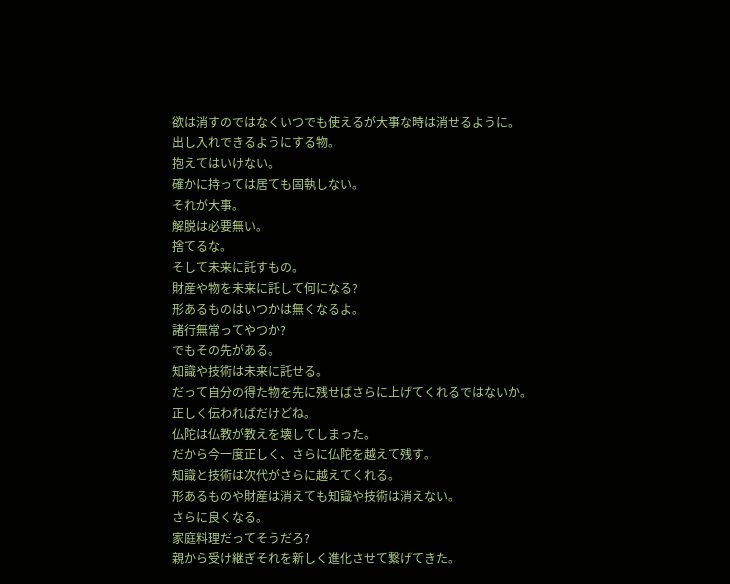欲は消すのではなくいつでも使えるが大事な時は消せるように。
出し入れできるようにする物。
抱えてはいけない。
確かに持っては居ても固執しない。
それが大事。
解脱は必要無い。
捨てるな。
そして未来に託すもの。
財産や物を未来に託して何になる?
形あるものはいつかは無くなるよ。
諸行無常ってやつか?
でもその先がある。
知識や技術は未来に託せる。
だって自分の得た物を先に残せばさらに上げてくれるではないか。
正しく伝わればだけどね。
仏陀は仏教が教えを壊してしまった。
だから今一度正しく、さらに仏陀を越えて残す。
知識と技術は次代がさらに越えてくれる。
形あるものや財産は消えても知識や技術は消えない。
さらに良くなる。
家庭料理だってそうだろ?
親から受け継ぎそれを新しく進化させて繋げてきた。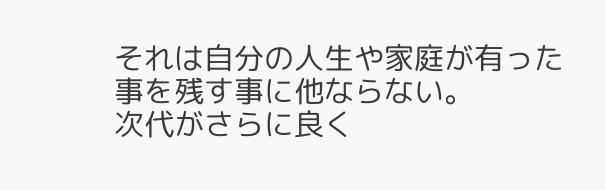それは自分の人生や家庭が有った事を残す事に他ならない。
次代がさらに良く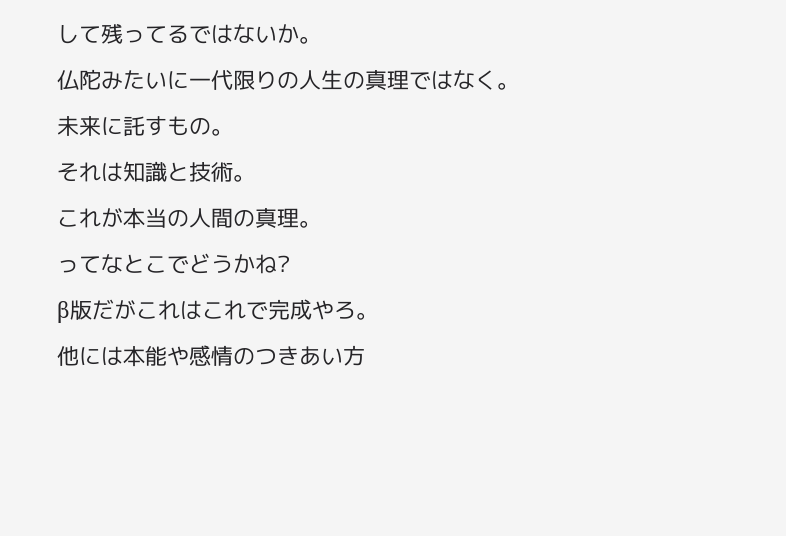して残ってるではないか。
仏陀みたいに一代限りの人生の真理ではなく。
未来に託すもの。
それは知識と技術。
これが本当の人間の真理。
ってなとこでどうかね?
β版だがこれはこれで完成やろ。
他には本能や感情のつきあい方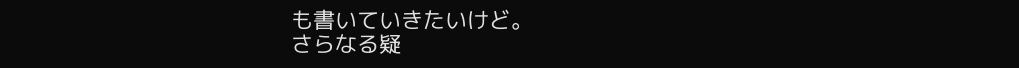も書いていきたいけど。
さらなる疑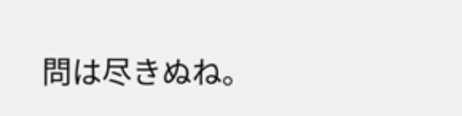問は尽きぬね。